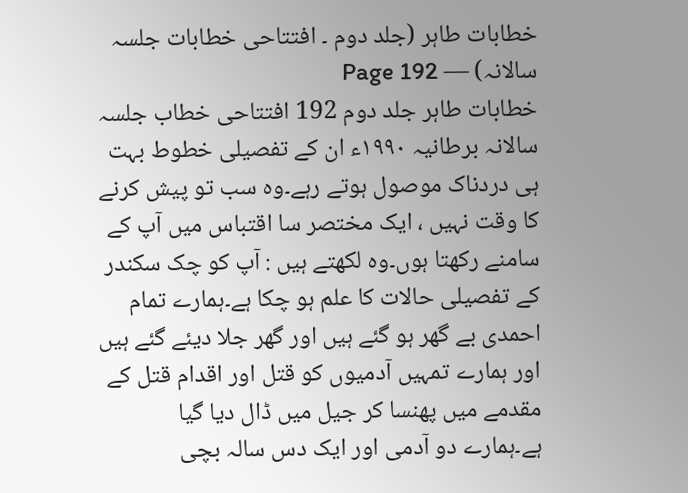خطابات طاہر (جلد دوم ۔ افتتاحی خطابات جلسہ سالانہ) — Page 192
خطابات طاہر جلد دوم 192 افتتاحی خطاب جلسہ سالانہ برطانیہ ۱۹۹۰ء ان کے تفصیلی خطوط بہت ہی دردناک موصول ہوتے رہے۔وہ سب تو پیش کرنے کا وقت نہیں ، ایک مختصر سا اقتباس میں آپ کے سامنے رکھتا ہوں۔وہ لکھتے ہیں : آپ کو چک سکندر کے تفصیلی حالات کا علم ہو چکا ہے۔ہمارے تمام احمدی بے گھر ہو گئے ہیں اور گھر جلا دیئے گئے ہیں اور ہمارے تمہیں آدمیوں کو قتل اور اقدام قتل کے مقدمے میں پھنسا کر جیل میں ڈال دیا گیا ہے۔ہمارے دو آدمی اور ایک دس سالہ بچی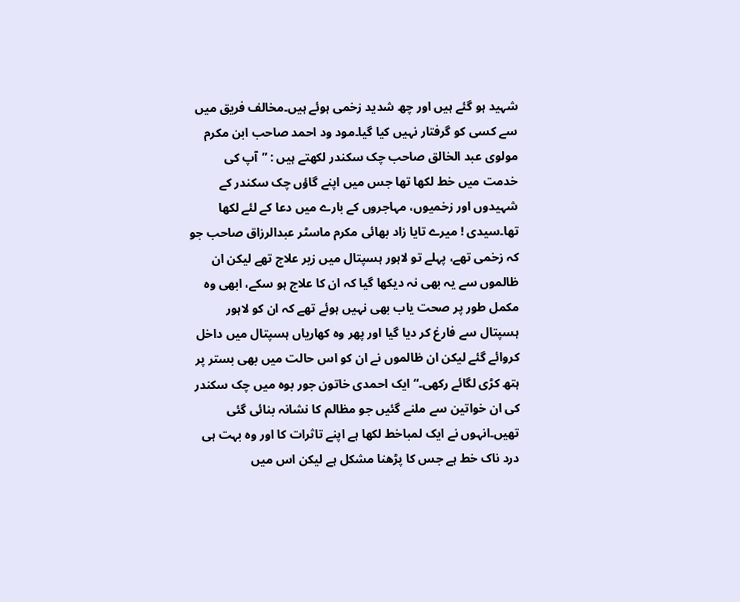شہید ہو گئے ہیں اور چھ شدید زخمی ہوئے ہیں۔مخالف فریق میں سے کسی کو گرفتار نہیں کیا گیا۔مود ود احمد صاحب ابن مکرم مولوی عبد الخالق صاحب چک سکندر لکھتے ہیں : ”آپ کی خدمت میں خط لکھا تھا جس میں اپنے گاؤں چک سکندر کے شہیدوں اور زخمیوں، مہاجروں کے بارے میں دعا کے لئے لکھا تھا۔سیدی ! میرے تایا زاد بھائی مکرم ماسٹر عبدالرزاق صاحب جو کہ زخمی تھے، پہلے تو لاہور ہسپتال میں زیر علاج تھے لیکن ان ظالموں سے یہ بھی نہ دیکھا گیا کہ ان کا علاج ہو سکے، ابھی وہ مکمل طور پر صحت یاب بھی نہیں ہوئے تھے کہ ان کو لاہور ہسپتال سے فارغ کر دیا گیا اور پھر وہ کھاریاں ہسپتال میں داخل کروائے گئے لیکن ان ظالموں نے ان کو اس حالت میں بھی بستر پر ہتھ کڑی لگائے رکھی۔“ ایک احمدی خاتون جور بوہ میں چک سکندر کی ان خواتین سے ملنے گئیں جو مظالم کا نشانہ بنائی گئی تھیں۔انہوں نے ایک لمباخط لکھا ہے اپنے تاثرات کا اور وہ بہت ہی درد ناک خط ہے جس کا پڑھنا مشکل ہے لیکن اس میں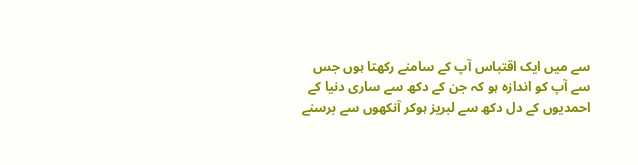سے میں ایک اقتباس آپ کے سامنے رکھتا ہوں جس سے آپ کو اندازہ ہو کہ جن کے دکھ سے ساری دنیا کے احمدیوں کے دل دکھ سے لبریز ہوکر آنکھوں سے برسنے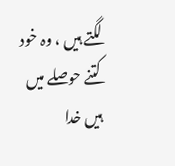لگتے ہیں ، وہ خود کتنے حوصلے میں ہیں خدا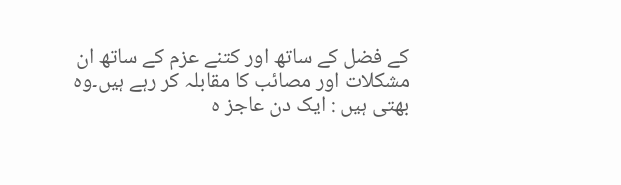کے فضل کے ساتھ اور کتنے عزم کے ساتھ ان مشکلات اور مصائب کا مقابلہ کر رہے ہیں۔وہ بھتی ہیں : ایک دن عاجز ہ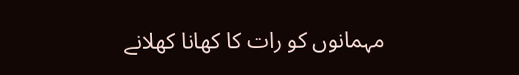مہمانوں کو رات کا کھانا کھلانے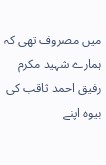میں مصروف تھی کہ ہمارے شہید مکرم رفیق احمد ثاقب کی بیوہ اپنے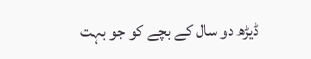ڈیڑھ دو سال کے بچے کو جو بہت